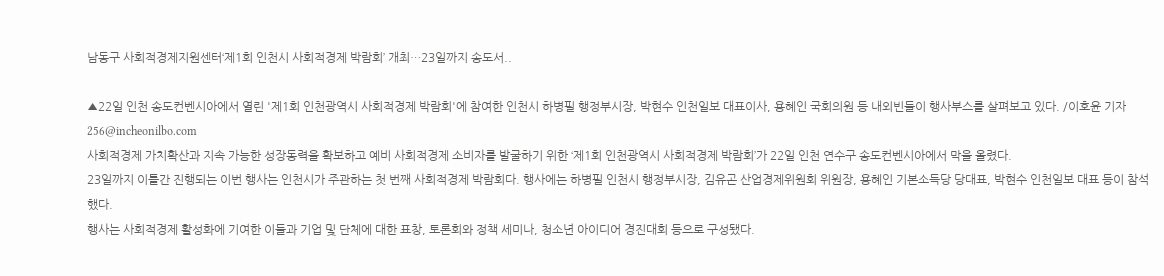남동구 사회적경제지원센터‘제1회 인천시 사회적경제 박람회’ 개최…23일까지 송도서..

▲22일 인천 송도컨벤시아에서 열린 '제1회 인천광역시 사회적경제 박람회'에 참여한 인천시 하병필 행정부시장, 박현수 인천일보 대표이사, 용혜인 국회의원 등 내외빈들이 행사부스를 살펴보고 있다. /이호윤 기자 256@incheonilbo.com
사회적경제 가치확산과 지속 가능한 성장동력을 확보하고 예비 사회적경제 소비자를 발굴하기 위한 ‘제1회 인천광역시 사회적경제 박람회’가 22일 인천 연수구 송도컨벤시아에서 막을 올렸다.
23일까지 이틀간 진행되는 이번 행사는 인천시가 주관하는 첫 번째 사회적경제 박람회다. 행사에는 하병필 인천시 행정부시장, 김유곤 산업경제위원회 위원장, 용혜인 기본소득당 당대표, 박현수 인천일보 대표 등이 참석했다.
행사는 사회적경제 활성화에 기여한 이들과 기업 및 단체에 대한 표창, 토론회와 정책 세미나, 청소년 아이디어 경진대회 등으로 구성됐다.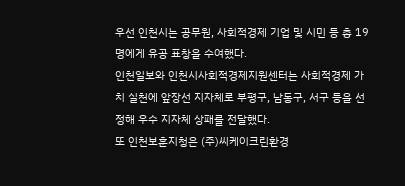우선 인천시는 공무원, 사회적경제 기업 및 시민 등 총 19명에게 유공 표창을 수여했다.
인천일보와 인천시사회적경제지원센터는 사회적경제 가치 실천에 앞장선 지자체로 부평구, 남동구, 서구 등을 선정해 우수 지자체 상패를 전달했다.
또 인천보훈지청은 (주)씨케이크린환경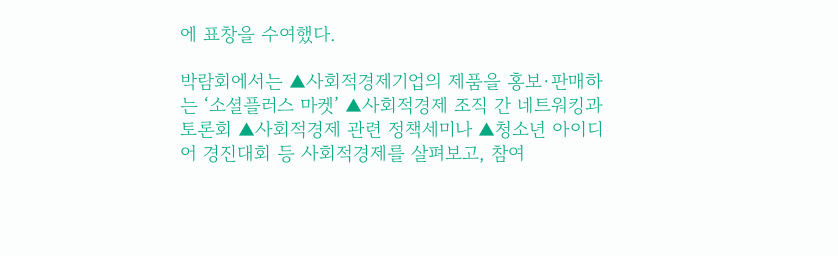에 표창을 수여했다.

박람회에서는 ▲사회적경제기업의 제품을 홍보·판매하는 ‘소셜플러스 마켓’ ▲사회적경제 조직 간 네트워킹과 토론회 ▲사회적경제 관련 정책세미나 ▲청소년 아이디어 경진대회 등 사회적경제를 살펴보고, 참여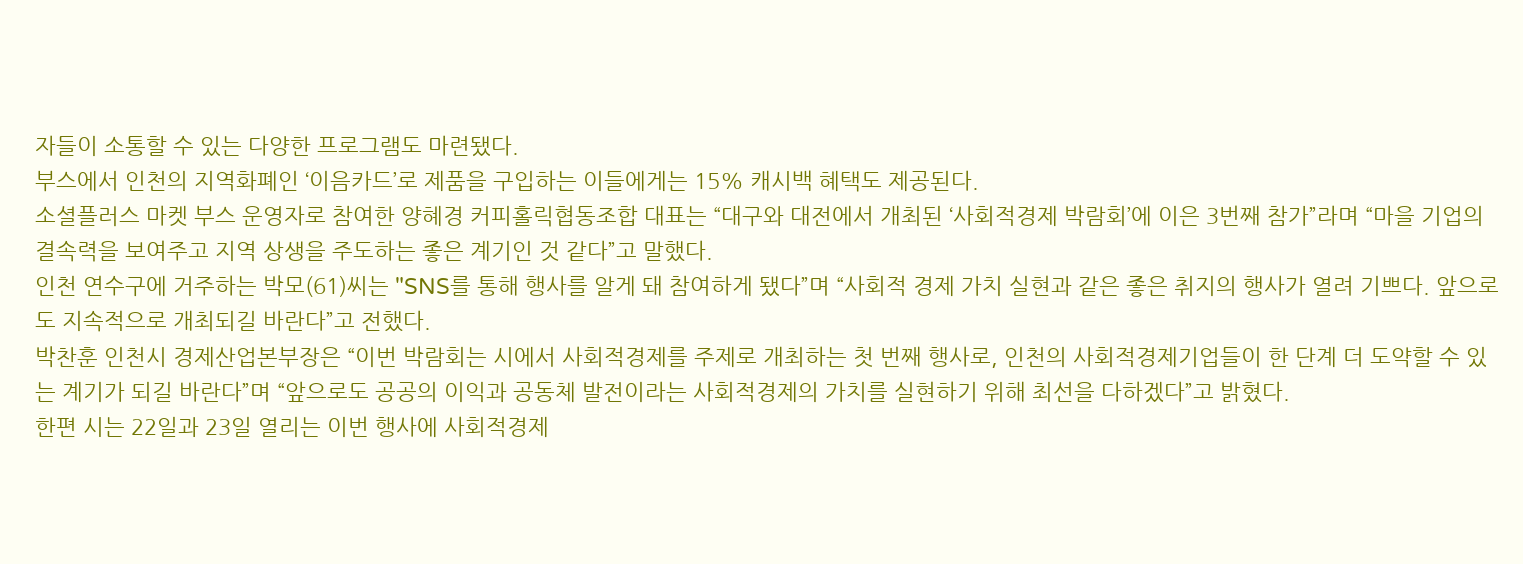자들이 소통할 수 있는 다양한 프로그램도 마련됐다.
부스에서 인천의 지역화폐인 ‘이음카드’로 제품을 구입하는 이들에게는 15% 캐시백 혜택도 제공된다.
소셜플러스 마켓 부스 운영자로 참여한 양혜경 커피홀릭협동조합 대표는 “대구와 대전에서 개최된 ‘사회적경제 박람회’에 이은 3번째 참가”라며 “마을 기업의 결속력을 보여주고 지역 상생을 주도하는 좋은 계기인 것 같다”고 말했다.
인천 연수구에 거주하는 박모(61)씨는 "SNS를 통해 행사를 알게 돼 참여하게 됐다”며 “사회적 경제 가치 실현과 같은 좋은 취지의 행사가 열려 기쁘다. 앞으로도 지속적으로 개최되길 바란다”고 전했다.
박찬훈 인천시 경제산업본부장은 “이번 박람회는 시에서 사회적경제를 주제로 개최하는 첫 번째 행사로, 인천의 사회적경제기업들이 한 단계 더 도약할 수 있는 계기가 되길 바란다”며 “앞으로도 공공의 이익과 공동체 발전이라는 사회적경제의 가치를 실현하기 위해 최선을 다하겠다”고 밝혔다.
한편 시는 22일과 23일 열리는 이번 행사에 사회적경제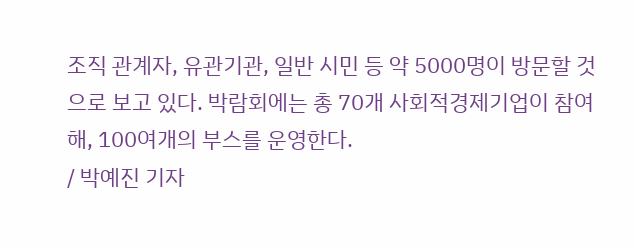조직 관계자, 유관기관, 일반 시민 등 약 5000명이 방문할 것으로 보고 있다. 박람회에는 총 70개 사회적경제기업이 참여해, 100여개의 부스를 운영한다.
/ 박예진 기자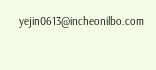yejin0613@incheonilbo.com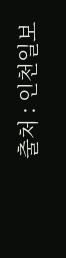출처 : 인천일보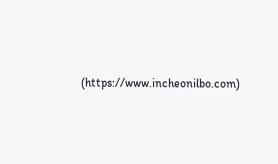(https://www.incheonilbo.com)